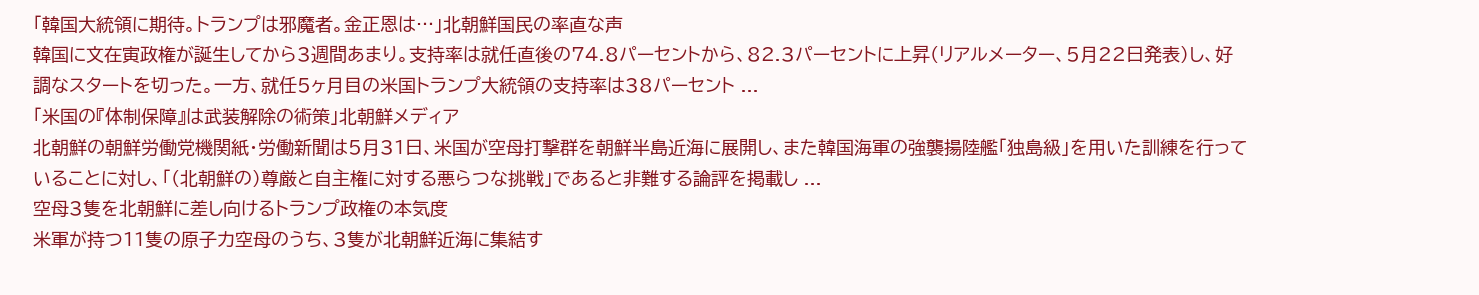「韓国大統領に期待。トランプは邪魔者。金正恩は…」北朝鮮国民の率直な声
韓国に文在寅政権が誕生してから3週間あまり。支持率は就任直後の74.8パーセントから、82.3パーセントに上昇(リアルメーター、5月22日発表)し、好調なスタートを切った。一方、就任5ヶ月目の米国トランプ大統領の支持率は38パーセント ...
「米国の『体制保障』は武装解除の術策」北朝鮮メディア
北朝鮮の朝鮮労働党機関紙・労働新聞は5月31日、米国が空母打撃群を朝鮮半島近海に展開し、また韓国海軍の強襲揚陸艦「独島級」を用いた訓練を行っていることに対し、「(北朝鮮の)尊厳と自主権に対する悪らつな挑戦」であると非難する論評を掲載し ...
空母3隻を北朝鮮に差し向けるトランプ政権の本気度
米軍が持つ11隻の原子力空母のうち、3隻が北朝鮮近海に集結す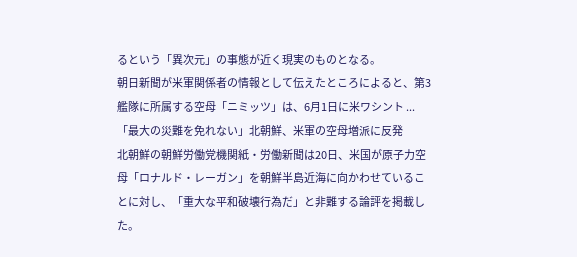るという「異次元」の事態が近く現実のものとなる。
朝日新聞が米軍関係者の情報として伝えたところによると、第3艦隊に所属する空母「ニミッツ」は、6月1日に米ワシント ...
「最大の災難を免れない」北朝鮮、米軍の空母増派に反発
北朝鮮の朝鮮労働党機関紙・労働新聞は20日、米国が原子力空母「ロナルド・レーガン」を朝鮮半島近海に向かわせていることに対し、「重大な平和破壊行為だ」と非難する論評を掲載した。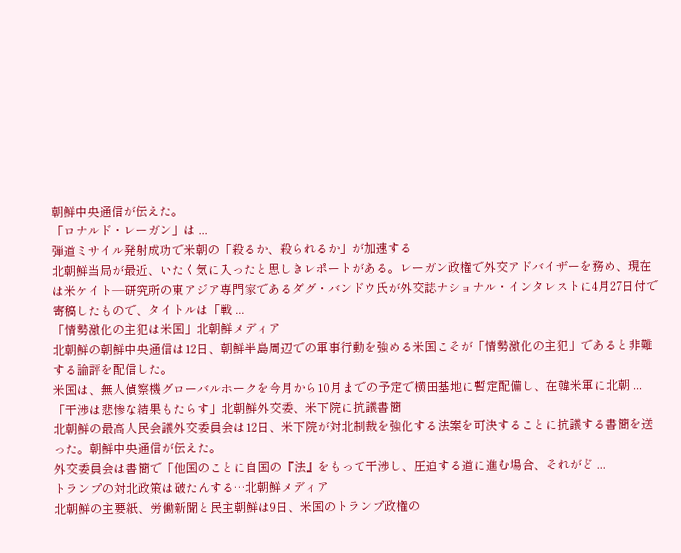朝鮮中央通信が伝えた。
「ロナルド・レーガン」は ...
弾道ミサイル発射成功で米朝の「殺るか、殺られるか」が加速する
北朝鮮当局が最近、いたく気に入ったと思しきレポートがある。レーガン政権で外交アドバイザーを務め、現在は米ケイト―研究所の東アジア専門家であるダグ・バンドウ氏が外交誌ナショナル・インタレストに4月27日付で寄稿したもので、タイトルは「戦 ...
「情勢激化の主犯は米国」北朝鮮メディア
北朝鮮の朝鮮中央通信は12日、朝鮮半島周辺での軍事行動を強める米国こそが「情勢激化の主犯」であると非難する論評を配信した。
米国は、無人偵察機グローバルホークを今月から10月までの予定で横田基地に暫定配備し、在韓米軍に北朝 ...
「干渉は悲惨な結果もたらす」北朝鮮外交委、米下院に抗議書簡
北朝鮮の最高人民会議外交委員会は12日、米下院が対北制裁を強化する法案を可決することに抗議する書簡を送った。朝鮮中央通信が伝えた。
外交委員会は書簡で「他国のことに自国の『法』をもって干渉し、圧迫する道に進む場合、それがど ...
トランプの対北政策は破たんする…北朝鮮メディア
北朝鮮の主要紙、労働新聞と民主朝鮮は9日、米国のトランプ政権の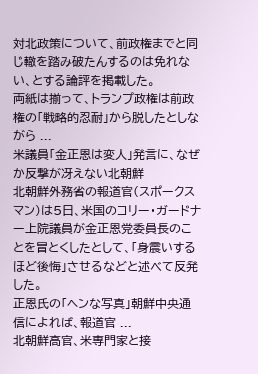対北政策について、前政権までと同じ轍を踏み破たんするのは免れない、とする論評を掲載した。
両紙は揃って、トランプ政権は前政権の「戦略的忍耐」から脱したとしながら ...
米議員「金正恩は変人」発言に、なぜか反撃が冴えない北朝鮮
北朝鮮外務省の報道官(スポークスマン)は5日、米国のコリー・ガードナー上院議員が金正恩党委員長のことを冒とくしたとして、「身震いするほど後悔」させるなどと述べて反発した。
正恩氏の「ヘンな写真」朝鮮中央通信によれば、報道官 ...
北朝鮮高官、米専門家と接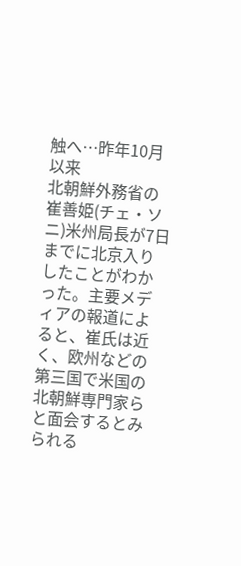触へ…昨年10月以来
北朝鮮外務省の崔善姫(チェ・ソニ)米州局長が7日までに北京入りしたことがわかった。主要メディアの報道によると、崔氏は近く、欧州などの第三国で米国の北朝鮮専門家らと面会するとみられる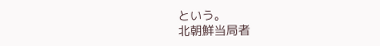という。
北朝鮮当局者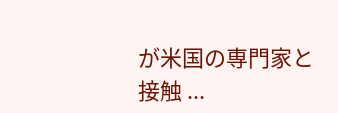が米国の専門家と接触 ...